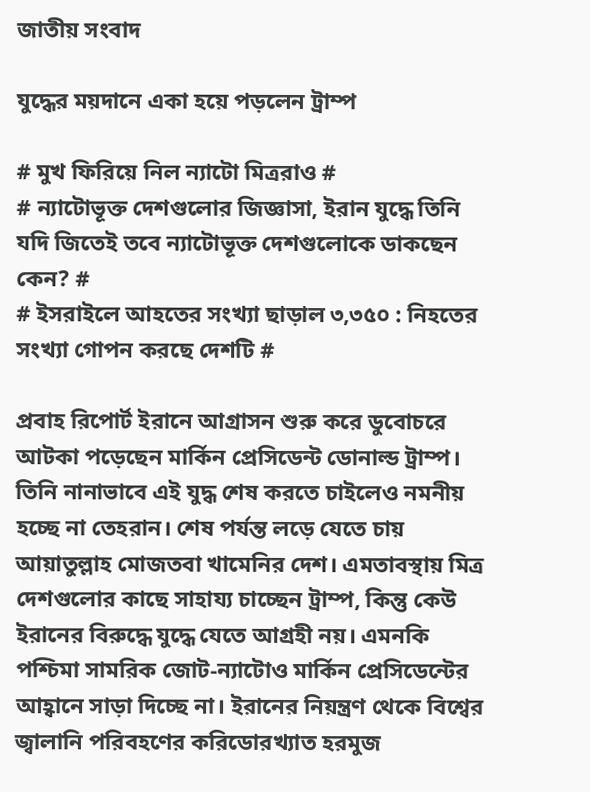জাতীয় সংবাদ

যুদ্ধের ময়দানে একা হয়ে পড়লেন ট্রাম্প

# মুখ ফিরিয়ে নিল ন্যাটো মিত্ররাও #
# ন্যাটোভূক্ত দেশগুলোর জিজ্ঞাসা, ইরান যুদ্ধে তিনি যদি জিতেই তবে ন্যাটোভূক্ত দেশগুলোকে ডাকছেন কেন? #
# ইসরাইলে আহতের সংখ্যা ছাড়াল ৩,৩৫০ : নিহতের সংখ্যা গোপন করছে দেশটি #

প্রবাহ রিপোর্ট ইরানে আগ্রাসন শুরু করে ডুবোচরে আটকা পড়েছেন মার্কিন প্রেসিডেন্ট ডোনাল্ড ট্রাম্প। তিনি নানাভাবে এই যুদ্ধ শেষ করতে চাইলেও নমনীয় হচ্ছে না তেহরান। শেষ পর্যন্ত লড়ে যেতে চায় আয়াতুল্লাহ মোজতবা খামেনির দেশ। এমতাবস্থায় মিত্র দেশগুলোর কাছে সাহায্য চাচ্ছেন ট্রাম্প, কিন্তু কেউ ইরানের বিরুদ্ধে যুদ্ধে যেতে আগ্রহী নয়। এমনকি পশ্চিমা সামরিক জোট-ন্যাটোও মার্কিন প্রেসিডেন্টের আহ্বানে সাড়া দিচ্ছে না। ইরানের নিয়ন্ত্রণ থেকে বিশ্বের জ্বালানি পরিবহণের করিডোরখ্যাত হরমুজ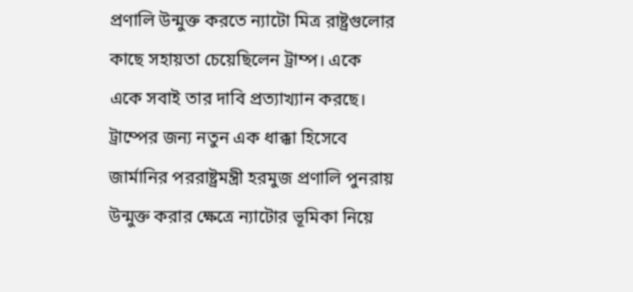প্রণালি উন্মুক্ত করতে ন্যাটো মিত্র রাষ্ট্রগুলোর কাছে সহায়তা চেয়েছিলেন ট্রাম্প। একে একে সবাই তার দাবি প্রত্যাখ্যান করছে। ট্রাম্পের জন্য নতুন এক ধাক্কা হিসেবে জার্মানির পররাষ্ট্রমন্ত্রী হরমুজ প্রণালি পুনরায় উন্মুক্ত করার ক্ষেত্রে ন্যাটোর ভূমিকা নিয়ে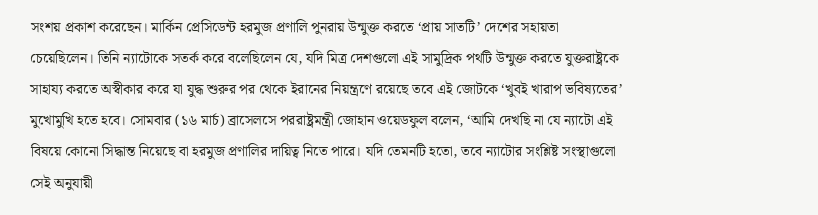সংশয় প্রকাশ করেছেন। মার্কিন প্রেসিডেন্ট হরমুজ প্রণালি পুনরায় উন্মুক্ত করতে ‘প্রায় সাতটি’ দেশের সহায়তা চেয়েছিলেন। তিনি ন্যাটোকে সতর্ক করে বলেছিলেন যে, যদি মিত্র দেশগুলো এই সামুদ্রিক পথটি উন্মুক্ত করতে যুক্তরাষ্ট্রকে সাহায্য করতে অস্বীকার করে যা যুদ্ধ শুরুর পর থেকে ইরানের নিয়ন্ত্রণে রয়েছে তবে এই জোটকে ‘খুবই খারাপ ভবিষ্যতের’ মুখোমুখি হতে হবে। সোমবার (১৬ মার্চ) ব্রাসেলসে পররাষ্ট্রমন্ত্রী জোহান ওয়েডফুল বলেন, ‘আমি দেখছি না যে ন্যাটো এই বিষয়ে কোনো সিদ্ধান্ত নিয়েছে বা হরমুজ প্রণালির দায়িত্ব নিতে পারে। যদি তেমনটি হতো, তবে ন্যাটোর সংশ্লিষ্ট সংস্থাগুলো সেই অনুযায়ী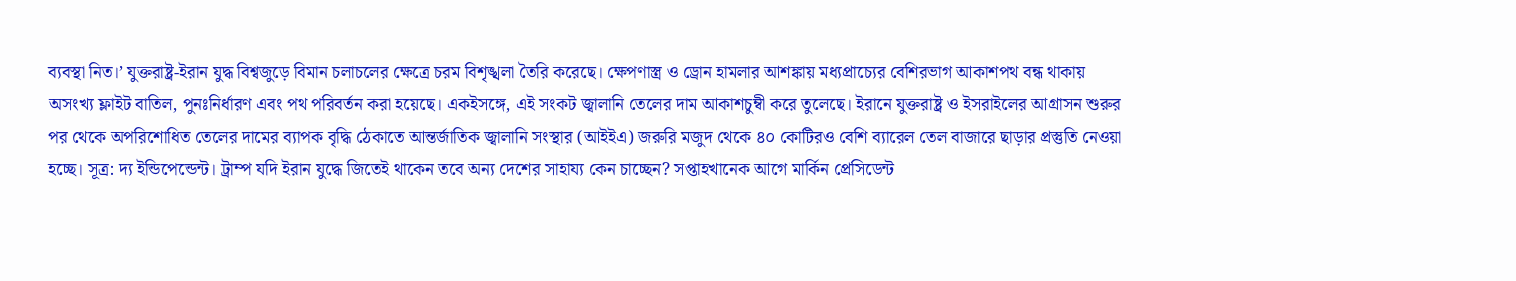ব্যবস্থা নিত।’ যুক্তরাষ্ট্র-ইরান যুদ্ধ বিশ্বজুড়ে বিমান চলাচলের ক্ষেত্রে চরম বিশৃঙ্খলা তৈরি করেছে। ক্ষেপণাস্ত্র ও ড্রোন হামলার আশঙ্কায় মধ্যপ্রাচ্যের বেশিরভাগ আকাশপথ বন্ধ থাকায় অসংখ্য ফ্লাইট বাতিল, পুনঃনির্ধারণ এবং পথ পরিবর্তন করা হয়েছে। একইসঙ্গে, এই সংকট জ্বালানি তেলের দাম আকাশচুম্বী করে তুলেছে। ইরানে যুক্তরাষ্ট্র ও ইসরাইলের আগ্রাসন শুরুর পর থেকে অপরিশোধিত তেলের দামের ব্যাপক বৃদ্ধি ঠেকাতে আন্তর্জাতিক জ্বালানি সংস্থার (আইইএ) জরুরি মজুদ থেকে ৪০ কোটিরও বেশি ব্যারেল তেল বাজারে ছাড়ার প্রস্তুতি নেওয়া হচ্ছে। সূত্র: দ্য ইন্ডিপেন্ডেন্ট। ট্রাম্প যদি ইরান যুদ্ধে জিতেই থাকেন তবে অন্য দেশের সাহায্য কেন চাচ্ছেন? সপ্তাহখানেক আগে মার্কিন প্রেসিডেন্ট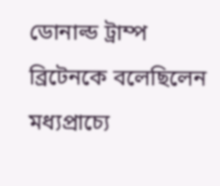ডোনাল্ড ট্রাম্প ব্রিটেনকে বলেছিলেন মধ্যপ্রাচ্যে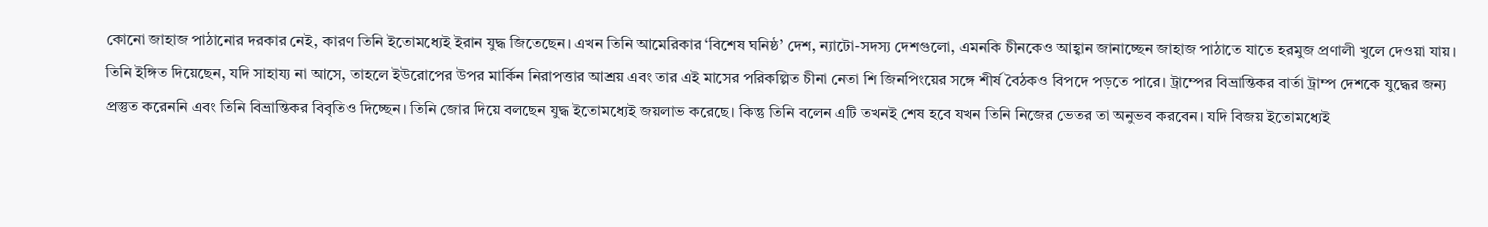কোনো জাহাজ পাঠানোর দরকার নেই, কারণ তিনি ইতোমধ্যেই ইরান যুদ্ধ জিতেছেন। এখন তিনি আমেরিকার ‘বিশেষ ঘনিষ্ঠ’ দেশ, ন্যাটো-সদস্য দেশগুলো, এমনকি চীনকেও আহ্বান জানাচ্ছেন জাহাজ পাঠাতে যাতে হরমুজ প্রণালী খুলে দেওয়া যায়। তিনি ইঙ্গিত দিয়েছেন, যদি সাহায্য না আসে, তাহলে ইউরোপের উপর মার্কিন নিরাপত্তার আশ্রয় এবং তার এই মাসের পরিকল্পিত চীনা নেতা শি জিনপিংয়ের সঙ্গে শীর্ষ বৈঠকও বিপদে পড়তে পারে। ট্রাম্পের বিভ্রান্তিকর বার্তা ট্রাম্প দেশকে যুদ্ধের জন্য প্রস্তুত করেননি এবং তিনি বিভ্রান্তিকর বিবৃতিও দিচ্ছেন। তিনি জোর দিয়ে বলছেন যুদ্ধ ইতোমধ্যেই জয়লাভ করেছে। কিন্তু তিনি বলেন এটি তখনই শেষ হবে যখন তিনি নিজের ভেতর তা অনুভব করবেন। যদি বিজয় ইতোমধ্যেই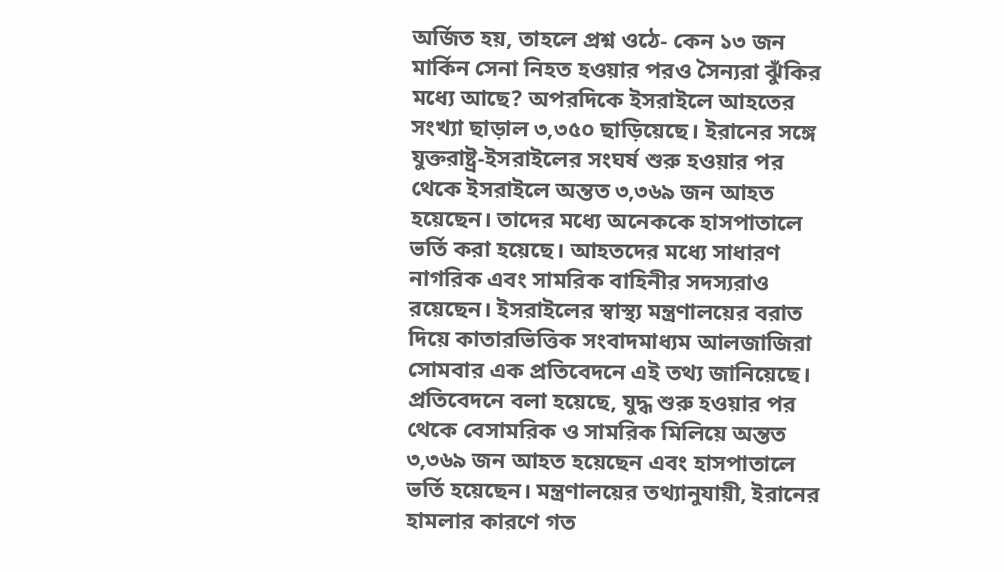অর্জিত হয়, তাহলে প্রশ্ন ওঠে- কেন ১৩ জন মার্কিন সেনা নিহত হওয়ার পরও সৈন্যরা ঝুঁকির মধ্যে আছে? অপরদিকে ইসরাইলে আহতের সংখ্যা ছাড়াল ৩,৩৫০ ছাড়িয়েছে। ইরানের সঙ্গে যুক্তরাষ্ট্র-ইসরাইলের সংঘর্ষ শুরু হওয়ার পর থেকে ইসরাইলে অন্তত ৩,৩৬৯ জন আহত হয়েছেন। তাদের মধ্যে অনেককে হাসপাতালে ভর্তি করা হয়েছে। আহতদের মধ্যে সাধারণ নাগরিক এবং সামরিক বাহিনীর সদস্যরাও রয়েছেন। ইসরাইলের স্বাস্থ্য মন্ত্রণালয়ের বরাত দিয়ে কাতারভিত্তিক সংবাদমাধ্যম আলজাজিরা সোমবার এক প্রতিবেদনে এই তথ্য জানিয়েছে। প্রতিবেদনে বলা হয়েছে, যুদ্ধ শুরু হওয়ার পর থেকে বেসামরিক ও সামরিক মিলিয়ে অন্তত ৩,৩৬৯ জন আহত হয়েছেন এবং হাসপাতালে ভর্তি হয়েছেন। মন্ত্রণালয়ের তথ্যানুযায়ী, ইরানের হামলার কারণে গত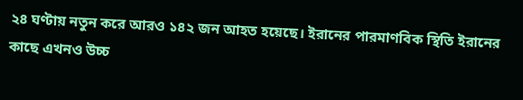২৪ ঘণ্টায় নতুন করে আরও ১৪২ জন আহত হয়েছে। ইরানের পারমাণবিক স্থিতি ইরানের কাছে এখনও উচ্চ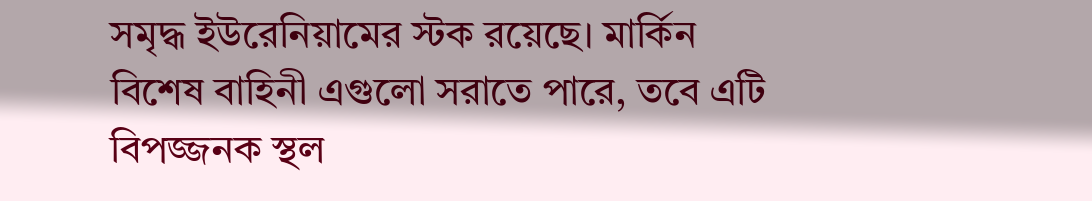সমৃদ্ধ ইউরেনিয়ামের স্টক রয়েছে। মার্কিন বিশেষ বাহিনী এগুলো সরাতে পারে, তবে এটি বিপজ্জনক স্থল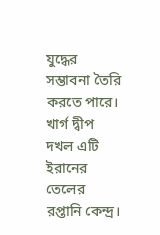যুদ্ধের সম্ভাবনা তৈরি করতে পারে। খার্গ দ্বীপ দখল এটি ইরানের তেলের রপ্তানি কেন্দ্র।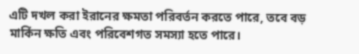এটি দখল করা ইরানের ক্ষমতা পরিবর্তন করতে পারে, তবে বড় মার্কিন ক্ষতি এবং পরিবেশগত সমস্যা হতে পারে।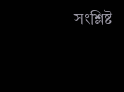সংশ্লিষ্ট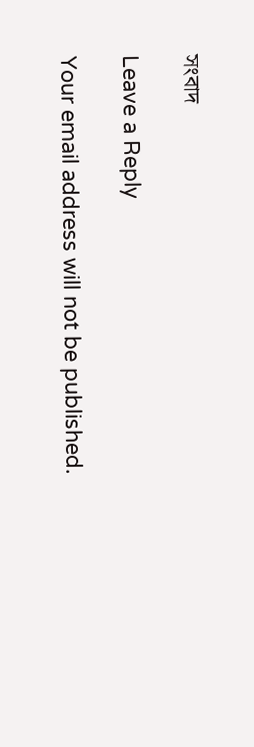সংবাদ

Leave a Reply

Your email address will not be published.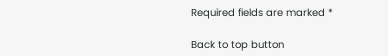Required fields are marked *

Back to top button